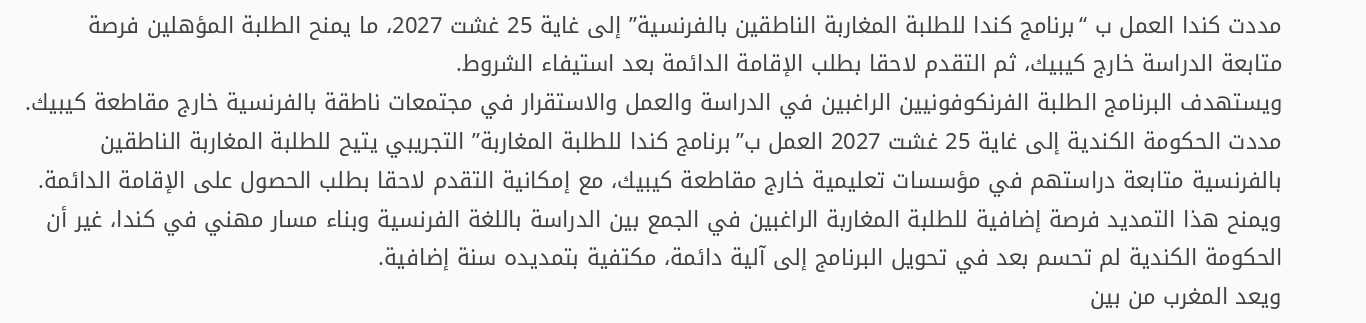مددت كندا العمل ب “برنامج كندا للطلبة المغاربة الناطقين بالفرنسية” إلى غاية 25 غشت 2027، ما يمنح الطلبة المؤهلين فرصة متابعة الدراسة خارج كيبيك، ثم التقدم لاحقا بطلب الإقامة الدائمة بعد استيفاء الشروط.
ويستهدف البرنامج الطلبة الفرنكوفونيين الراغبين في الدراسة والعمل والاستقرار في مجتمعات ناطقة بالفرنسية خارج مقاطعة كيبيك.
مددت الحكومة الكندية إلى غاية 25 غشت 2027 العمل ب”برنامج كندا للطلبة المغاربة” التجريبي يتيح للطلبة المغاربة الناطقين بالفرنسية متابعة دراستهم في مؤسسات تعليمية خارج مقاطعة كيبيك، مع إمكانية التقدم لاحقا بطلب الحصول على الإقامة الدائمة.
ويمنح هذا التمديد فرصة إضافية للطلبة المغاربة الراغبين في الجمع بين الدراسة باللغة الفرنسية وبناء مسار مهني في كندا، غير أن الحكومة الكندية لم تحسم بعد في تحويل البرنامج إلى آلية دائمة، مكتفية بتمديده سنة إضافية.
ويعد المغرب من بين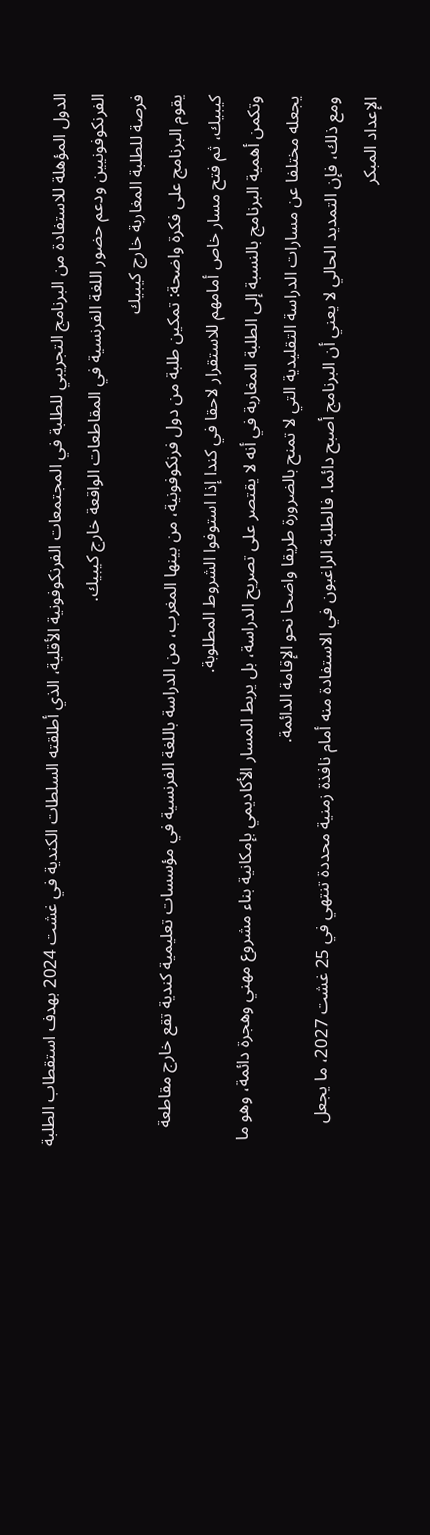الدول المؤهلة للاستفادة من البرنامج التجريبي للطلبة في المجتمعات الفرنكوفونية الأقلية، الذي أطلقته السلطات الكندية في غشت 2024 بهدف استقطاب الطلبة الفرنكوفونيين ودعم حضور اللغة الفرنسية في المقاطعات الواقعة خارج كيبيك.
فرصة للطلبة المغاربة خارج كيبيك
يقوم البرنامج على فكرة واضحة: تمكين طلبة من دول فرنكوفونية، من بينها المغرب، من الدراسة باللغة الفرنسية في مؤسسات تعليمية كندية تقع خارج مقاطعة كيبيك، ثم فتح مسار خاص أمامهم للاستقرار لاحقا في كندا إذا استوفوا الشروط المطلوبة.
وتكمن أهمية البرنامج بالنسبة إلى الطلبة المغاربة في أنه لا يقتصر على تصريح الدراسة، بل يربط المسار الأكاديمي بإمكانية بناء مشروع مهني وهجرة دائمة، وهو ما يجعله مختلفا عن مسارات الدراسة التقليدية التي لا تمنح بالضرورة طريقا واضحا نحو الإقامة الدائمة.
ومع ذلك، فإن التمديد الحالي لا يعني أن البرنامج أصبح دائما. فالطلبة الراغبون في الاستفادة منه أمام نافذة زمنية محددة تنتهي في 25 غشت 2027، ما يجعل الإعداد المبكر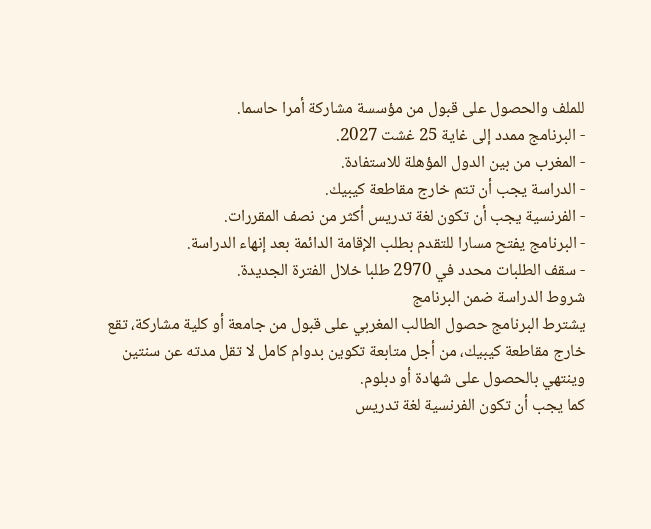للملف والحصول على قبول من مؤسسة مشاركة أمرا حاسما.
- البرنامج ممدد إلى غاية 25 غشت 2027.
- المغرب من بين الدول المؤهلة للاستفادة.
- الدراسة يجب أن تتم خارج مقاطعة كيبيك.
- الفرنسية يجب أن تكون لغة تدريس أكثر من نصف المقررات.
- البرنامج يفتح مسارا للتقدم بطلب الإقامة الدائمة بعد إنهاء الدراسة.
- سقف الطلبات محدد في 2970 طلبا خلال الفترة الجديدة.
شروط الدراسة ضمن البرنامج
يشترط البرنامج حصول الطالب المغربي على قبول من جامعة أو كلية مشاركة، تقع خارج مقاطعة كيبيك، من أجل متابعة تكوين بدوام كامل لا تقل مدته عن سنتين وينتهي بالحصول على شهادة أو دبلوم.
كما يجب أن تكون الفرنسية لغة تدريس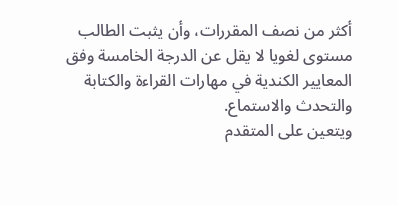أكثر من نصف المقررات، وأن يثبت الطالب مستوى لغويا لا يقل عن الدرجة الخامسة وفق المعايير الكندية في مهارات القراءة والكتابة والتحدث والاستماع.
ويتعين على المتقدم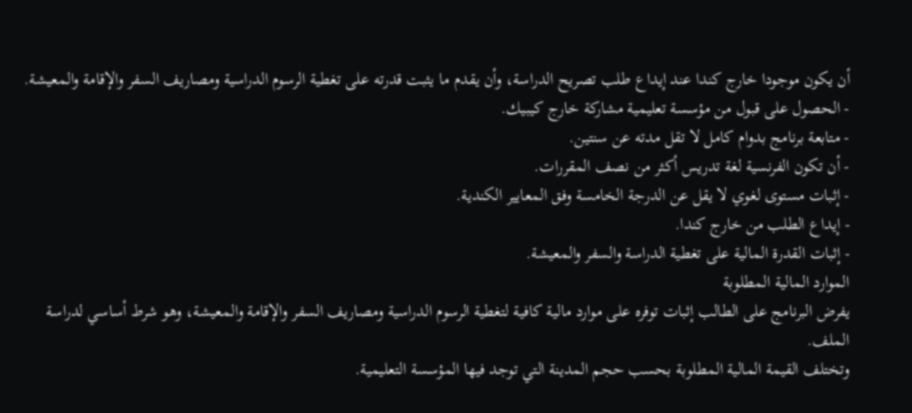أن يكون موجودا خارج كندا عند إيداع طلب تصريح الدراسة، وأن يقدم ما يثبت قدرته على تغطية الرسوم الدراسية ومصاريف السفر والإقامة والمعيشة.
- الحصول على قبول من مؤسسة تعليمية مشاركة خارج كيبيك.
- متابعة برنامج بدوام كامل لا تقل مدته عن سنتين.
- أن تكون الفرنسية لغة تدريس أكثر من نصف المقررات.
- إثبات مستوى لغوي لا يقل عن الدرجة الخامسة وفق المعايير الكندية.
- إيداع الطلب من خارج كندا.
- إثبات القدرة المالية على تغطية الدراسة والسفر والمعيشة.
الموارد المالية المطلوبة
يفرض البرنامج على الطالب إثبات توفره على موارد مالية كافية لتغطية الرسوم الدراسية ومصاريف السفر والإقامة والمعيشة، وهو شرط أساسي لدراسة الملف.
وتختلف القيمة المالية المطلوبة بحسب حجم المدينة التي توجد فيها المؤسسة التعليمية.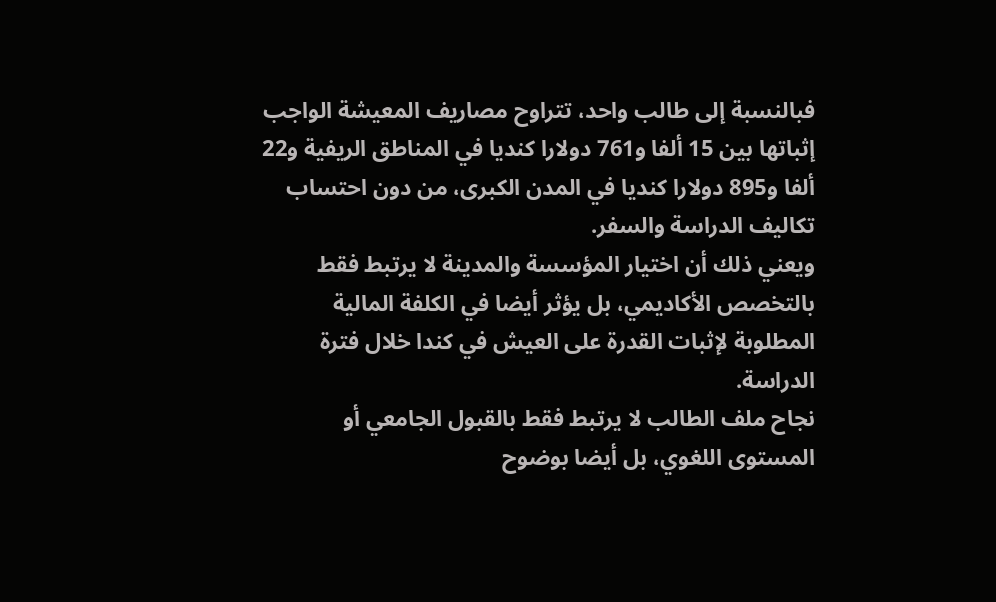فبالنسبة إلى طالب واحد، تتراوح مصاريف المعيشة الواجب إثباتها بين 15 ألفا و761 دولارا كنديا في المناطق الريفية و22 ألفا و895 دولارا كنديا في المدن الكبرى، من دون احتساب تكاليف الدراسة والسفر.
ويعني ذلك أن اختيار المؤسسة والمدينة لا يرتبط فقط بالتخصص الأكاديمي، بل يؤثر أيضا في الكلفة المالية المطلوبة لإثبات القدرة على العيش في كندا خلال فترة الدراسة.
نجاح ملف الطالب لا يرتبط فقط بالقبول الجامعي أو المستوى اللغوي، بل أيضا بوضوح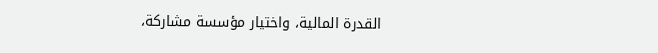القدرة المالية، واختيار مؤسسة مشاركة،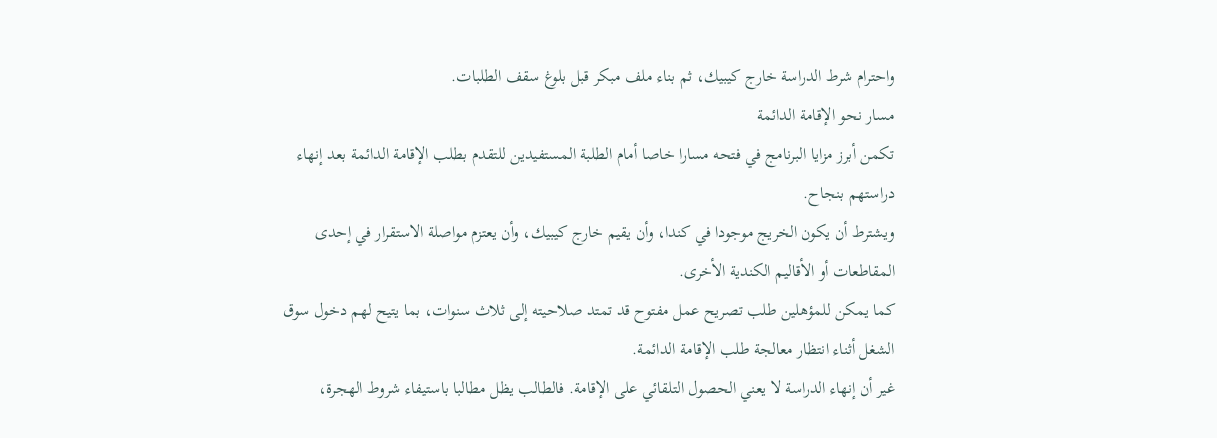واحترام شرط الدراسة خارج كيبيك، ثم بناء ملف مبكر قبل بلوغ سقف الطلبات.
مسار نحو الإقامة الدائمة
تكمن أبرز مزايا البرنامج في فتحه مسارا خاصا أمام الطلبة المستفيدين للتقدم بطلب الإقامة الدائمة بعد إنهاء دراستهم بنجاح.
ويشترط أن يكون الخريج موجودا في كندا، وأن يقيم خارج كيبيك، وأن يعتزم مواصلة الاستقرار في إحدى المقاطعات أو الأقاليم الكندية الأخرى.
كما يمكن للمؤهلين طلب تصريح عمل مفتوح قد تمتد صلاحيته إلى ثلاث سنوات، بما يتيح لهم دخول سوق الشغل أثناء انتظار معالجة طلب الإقامة الدائمة.
غير أن إنهاء الدراسة لا يعني الحصول التلقائي على الإقامة. فالطالب يظل مطالبا باستيفاء شروط الهجرة،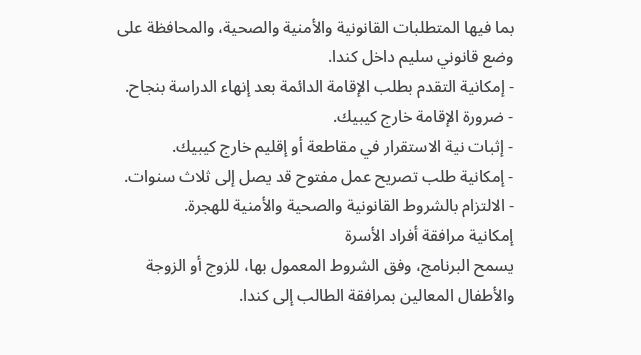بما فيها المتطلبات القانونية والأمنية والصحية، والمحافظة على وضع قانوني سليم داخل كندا.
- إمكانية التقدم بطلب الإقامة الدائمة بعد إنهاء الدراسة بنجاح.
- ضرورة الإقامة خارج كيبيك.
- إثبات نية الاستقرار في مقاطعة أو إقليم خارج كيبيك.
- إمكانية طلب تصريح عمل مفتوح قد يصل إلى ثلاث سنوات.
- الالتزام بالشروط القانونية والصحية والأمنية للهجرة.
إمكانية مرافقة أفراد الأسرة
يسمح البرنامج، وفق الشروط المعمول بها، للزوج أو الزوجة والأطفال المعالين بمرافقة الطالب إلى كندا.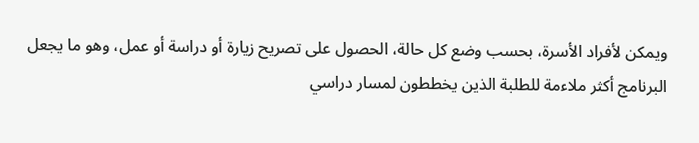ويمكن لأفراد الأسرة، بحسب وضع كل حالة، الحصول على تصريح زيارة أو دراسة أو عمل، وهو ما يجعل البرنامج أكثر ملاءمة للطلبة الذين يخططون لمسار دراسي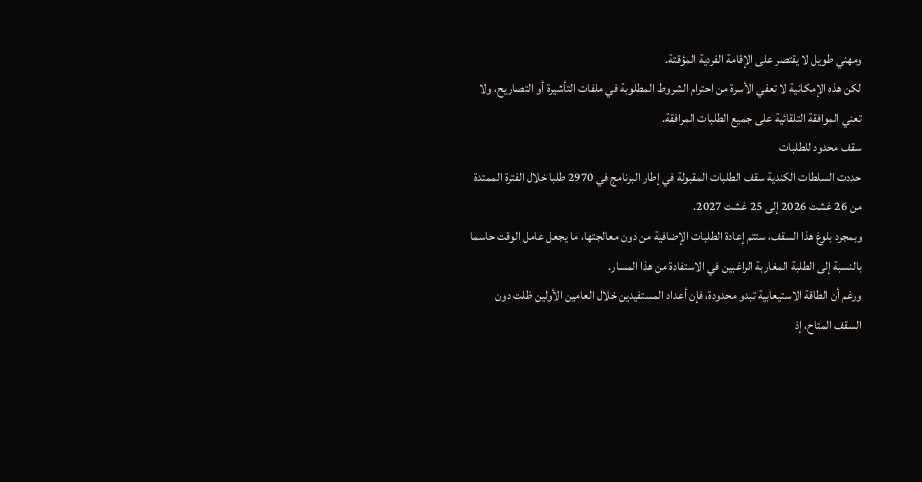ومهني طويل لا يقتصر على الإقامة الفردية المؤقتة.
لكن هذه الإمكانية لا تعفي الأسرة من احترام الشروط المطلوبة في ملفات التأشيرة أو التصاريح، ولا تعني الموافقة التلقائية على جميع الطلبات المرافقة.
سقف محدود للطلبات
حددت السلطات الكندية سقف الطلبات المقبولة في إطار البرنامج في 2970 طلبا خلال الفترة الممتدة من 26 غشت 2026 إلى 25 غشت 2027.
وبمجرد بلوغ هذا السقف، ستتم إعادة الطلبات الإضافية من دون معالجتها، ما يجعل عامل الوقت حاسما بالنسبة إلى الطلبة المغاربة الراغبين في الاستفادة من هذا المسار.
ورغم أن الطاقة الاستيعابية تبدو محدودة، فإن أعداد المستفيدين خلال العامين الأولين ظلت دون السقف المتاح، إذ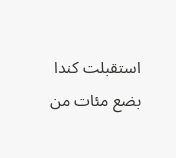استقبلت كندا بضع مئات من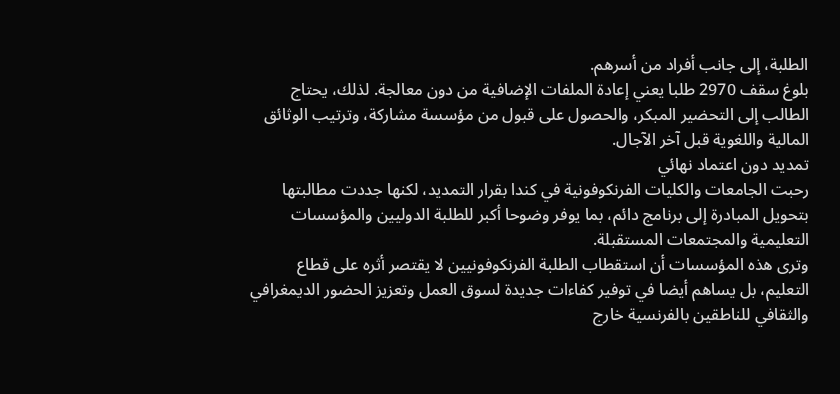الطلبة، إلى جانب أفراد من أسرهم.
بلوغ سقف 2970 طلبا يعني إعادة الملفات الإضافية من دون معالجة. لذلك، يحتاج الطالب إلى التحضير المبكر، والحصول على قبول من مؤسسة مشاركة، وترتيب الوثائق المالية واللغوية قبل آخر الآجال.
تمديد دون اعتماد نهائي
رحبت الجامعات والكليات الفرنكوفونية في كندا بقرار التمديد، لكنها جددت مطالبتها بتحويل المبادرة إلى برنامج دائم، بما يوفر وضوحا أكبر للطلبة الدوليين والمؤسسات التعليمية والمجتمعات المستقبلة.
وترى هذه المؤسسات أن استقطاب الطلبة الفرنكوفونيين لا يقتصر أثره على قطاع التعليم، بل يساهم أيضا في توفير كفاءات جديدة لسوق العمل وتعزيز الحضور الديمغرافي والثقافي للناطقين بالفرنسية خارج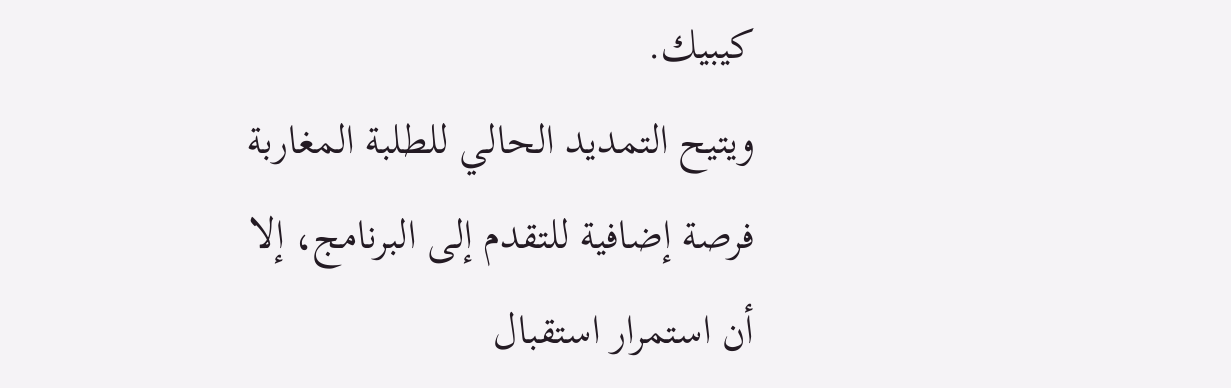كيبيك.
ويتيح التمديد الحالي للطلبة المغاربة فرصة إضافية للتقدم إلى البرنامج، إلا أن استمرار استقبال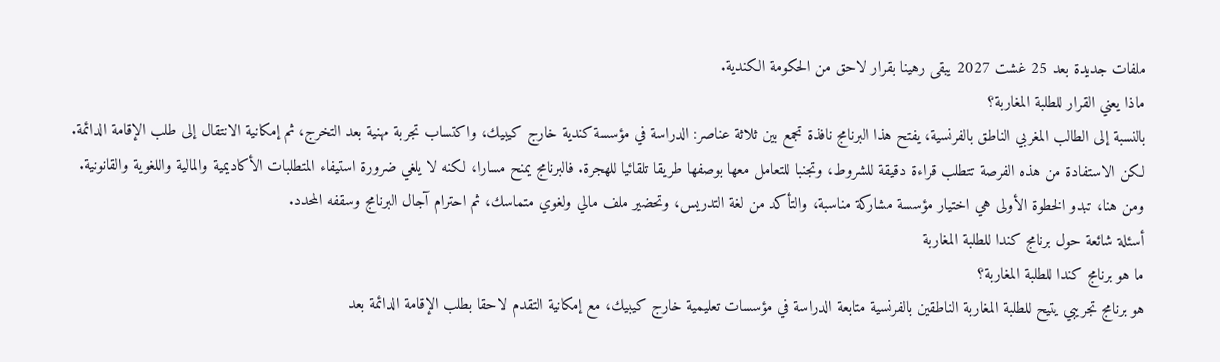ملفات جديدة بعد 25 غشت 2027 يبقى رهينا بقرار لاحق من الحكومة الكندية.
ماذا يعني القرار للطلبة المغاربة؟
بالنسبة إلى الطالب المغربي الناطق بالفرنسية، يفتح هذا البرنامج نافذة تجمع بين ثلاثة عناصر: الدراسة في مؤسسة كندية خارج كيبيك، واكتساب تجربة مهنية بعد التخرج، ثم إمكانية الانتقال إلى طلب الإقامة الدائمة.
لكن الاستفادة من هذه الفرصة تتطلب قراءة دقيقة للشروط، وتجنبا للتعامل معها بوصفها طريقا تلقائيا للهجرة. فالبرنامج يمنح مسارا، لكنه لا يلغي ضرورة استيفاء المتطلبات الأكاديمية والمالية واللغوية والقانونية.
ومن هنا، تبدو الخطوة الأولى هي اختيار مؤسسة مشاركة مناسبة، والتأكد من لغة التدريس، وتحضير ملف مالي ولغوي متماسك، ثم احترام آجال البرنامج وسقفه المحدد.
أسئلة شائعة حول برنامج كندا للطلبة المغاربة
ما هو برنامج كندا للطلبة المغاربة؟
هو برنامج تجريبي يتيح للطلبة المغاربة الناطقين بالفرنسية متابعة الدراسة في مؤسسات تعليمية خارج كيبيك، مع إمكانية التقدم لاحقا بطلب الإقامة الدائمة بعد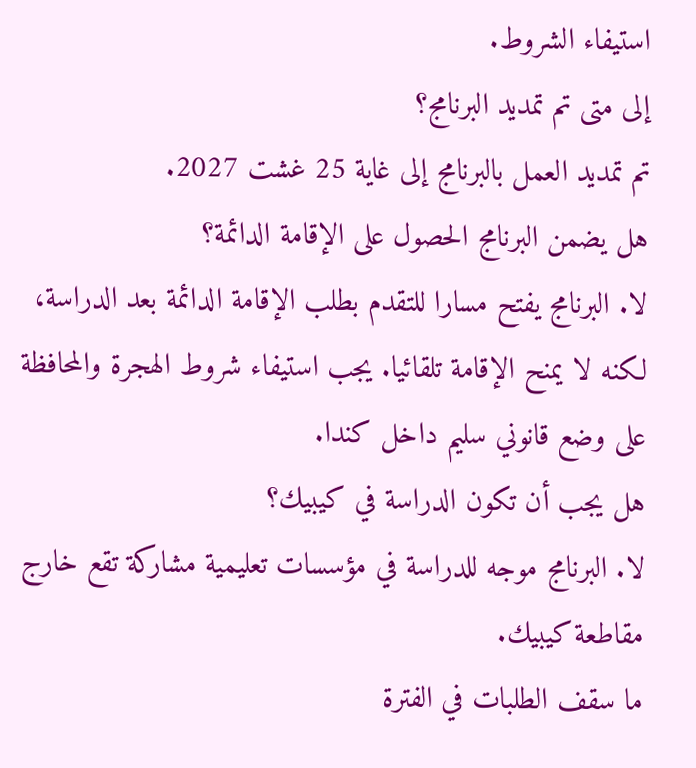استيفاء الشروط.
إلى متى تم تمديد البرنامج؟
تم تمديد العمل بالبرنامج إلى غاية 25 غشت 2027.
هل يضمن البرنامج الحصول على الإقامة الدائمة؟
لا. البرنامج يفتح مسارا للتقدم بطلب الإقامة الدائمة بعد الدراسة، لكنه لا يمنح الإقامة تلقائيا. يجب استيفاء شروط الهجرة والمحافظة على وضع قانوني سليم داخل كندا.
هل يجب أن تكون الدراسة في كيبيك؟
لا. البرنامج موجه للدراسة في مؤسسات تعليمية مشاركة تقع خارج مقاطعة كيبيك.
ما سقف الطلبات في الفترة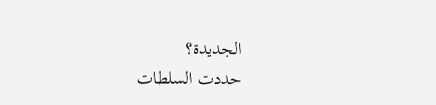الجديدة؟
حددت السلطات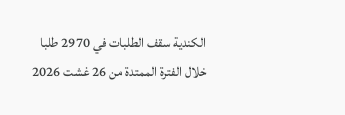الكندية سقف الطلبات في 2970 طلبا خلال الفترة الممتدة من 26 غشت 2026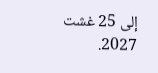إلى 25 غشت 2027.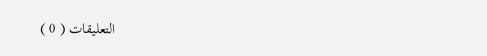التعليقات ( 0 )